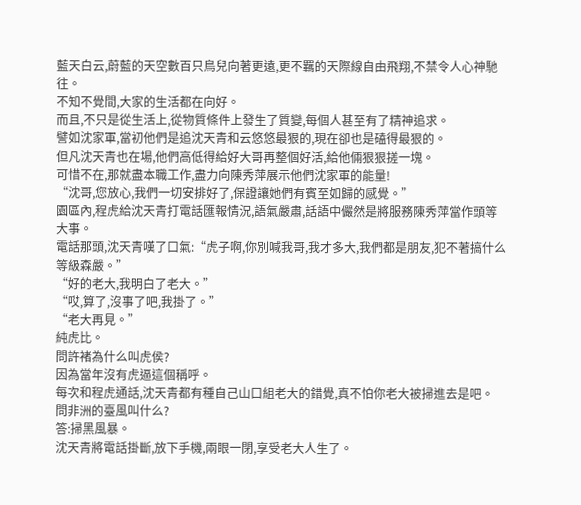藍天白云,蔚藍的天空數百只鳥兒向著更遠,更不羈的天際線自由飛翔,不禁令人心神馳往。
不知不覺間,大家的生活都在向好。
而且,不只是從生活上,從物質條件上發生了質變,每個人甚至有了精神追求。
譬如沈家軍,當初他們是追沈天青和云悠悠最狠的,現在卻也是磕得最狠的。
但凡沈天青也在場,他們高低得給好大哥再整個好活,給他倆狠狠搓一塊。
可惜不在,那就盡本職工作,盡力向陳秀萍展示他們沈家軍的能量!
“沈哥,您放心,我們一切安排好了,保證讓她們有賓至如歸的感覺。”
園區內,程虎給沈天青打電話匯報情況,語氣嚴肅,話語中儼然是將服務陳秀萍當作頭等大事。
電話那頭,沈天青嘆了口氣:“虎子啊,你別喊我哥,我才多大,我們都是朋友,犯不著搞什么等級森嚴。”
“好的老大,我明白了老大。”
“哎,算了,沒事了吧,我掛了。”
“老大再見。”
純虎比。
問許褚為什么叫虎侯?
因為當年沒有虎逼這個稱呼。
每次和程虎通話,沈天青都有種自己山口組老大的錯覺,真不怕你老大被掃進去是吧。
問非洲的臺風叫什么?
答:掃黑風暴。
沈天青將電話掛斷,放下手機,兩眼一閉,享受老大人生了。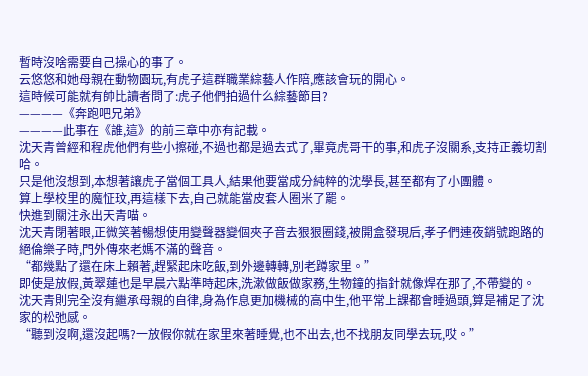暫時沒啥需要自己操心的事了。
云悠悠和她母親在動物園玩,有虎子這群職業綜藝人作陪,應該會玩的開心。
這時候可能就有帥比讀者問了:虎子他們拍過什么綜藝節目?
————《奔跑吧兄弟》
————此事在《誰,這》的前三章中亦有記載。
沈天青曾經和程虎他們有些小擦碰,不過也都是過去式了,畢竟虎哥干的事,和虎子沒關系,支持正義切割哈。
只是他沒想到,本想著讓虎子當個工具人,結果他要當成分純粹的沈學長,甚至都有了小團體。
算上學校里的魔怔玟,再這樣下去,自己就能當皮套人圈米了罷。
快進到關注永出天青喵。
沈天青閉著眼,正微笑著暢想使用變聲器變個夾子音去狠狠圈錢,被開盒發現后,孝子們連夜銷號跑路的絕倫樂子時,門外傳來老媽不滿的聲音。
“都幾點了還在床上賴著,趕緊起床吃飯,到外邊轉轉,別老蹲家里。”
即使是放假,黃翠蓮也是早晨六點準時起床,洗漱做飯做家務,生物鐘的指針就像焊在那了,不帶變的。
沈天青則完全沒有繼承母親的自律,身為作息更加機械的高中生,他平常上課都會睡過頭,算是補足了沈家的松弛感。
“聽到沒啊,還沒起嗎?一放假你就在家里來著睡覺,也不出去,也不找朋友同學去玩,哎。”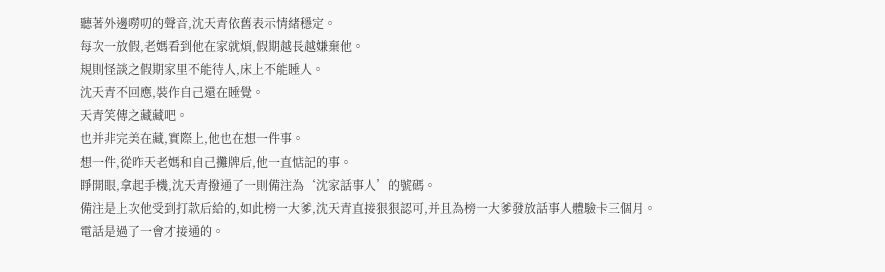聽著外邊嘮叨的聲音,沈天青依舊表示情緒穩定。
每次一放假,老媽看到他在家就煩,假期越長越嫌棄他。
規則怪談之假期家里不能待人,床上不能睡人。
沈天青不回應,裝作自己還在睡覺。
天青笑傳之藏藏吧。
也并非完美在藏,實際上,他也在想一件事。
想一件,從昨天老媽和自己攤牌后,他一直惦記的事。
睜開眼,拿起手機,沈天青撥通了一則備注為‘沈家話事人’的號碼。
備注是上次他受到打款后給的,如此榜一大爹,沈天青直接狠狠認可,并且為榜一大爹發放話事人體驗卡三個月。
電話是過了一會才接通的。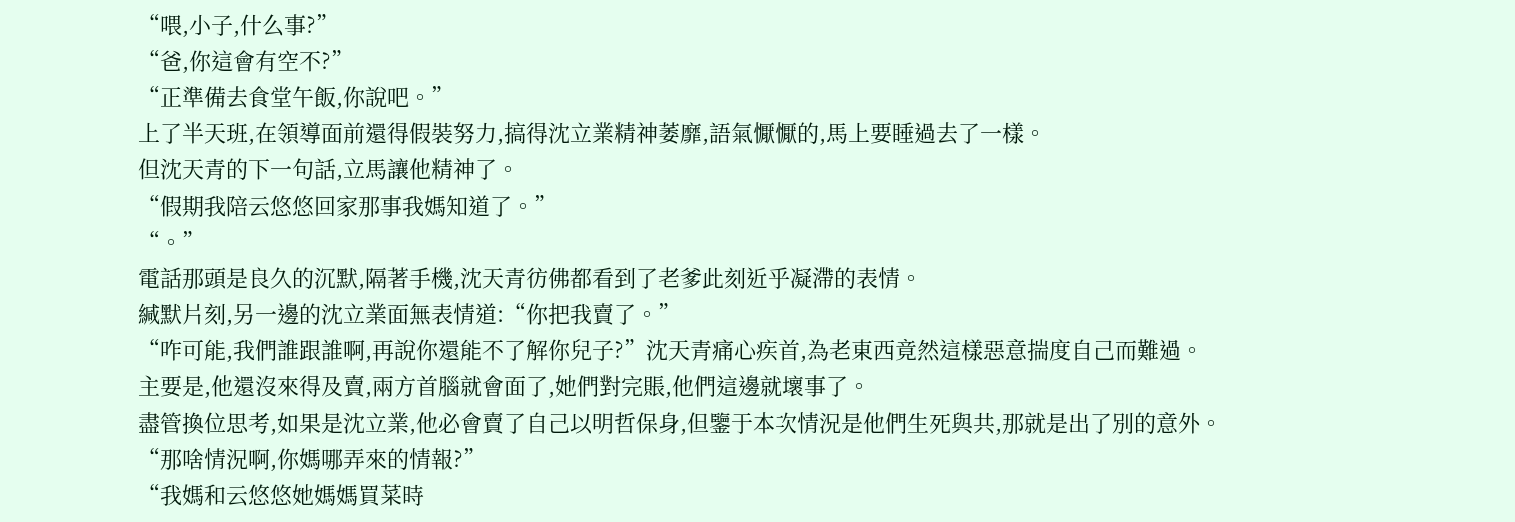“喂,小子,什么事?”
“爸,你這會有空不?”
“正準備去食堂午飯,你說吧。”
上了半天班,在領導面前還得假裝努力,搞得沈立業精神萎靡,語氣懨懨的,馬上要睡過去了一樣。
但沈天青的下一句話,立馬讓他精神了。
“假期我陪云悠悠回家那事我媽知道了。”
“。”
電話那頭是良久的沉默,隔著手機,沈天青彷佛都看到了老爹此刻近乎凝滯的表情。
緘默片刻,另一邊的沈立業面無表情道:“你把我賣了。”
“咋可能,我們誰跟誰啊,再說你還能不了解你兒子?”沈天青痛心疾首,為老東西竟然這樣惡意揣度自己而難過。
主要是,他還沒來得及賣,兩方首腦就會面了,她們對完賬,他們這邊就壞事了。
盡管換位思考,如果是沈立業,他必會賣了自己以明哲保身,但鑒于本次情況是他們生死與共,那就是出了別的意外。
“那啥情況啊,你媽哪弄來的情報?”
“我媽和云悠悠她媽媽買菜時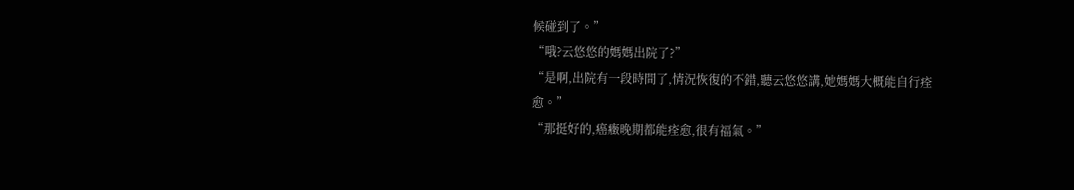候碰到了。”
“哦?云悠悠的媽媽出院了?”
“是啊,出院有一段時間了,情況恢復的不錯,聽云悠悠講,她媽媽大概能自行痊愈。”
“那挺好的,癌癥晚期都能痊愈,很有福氣。”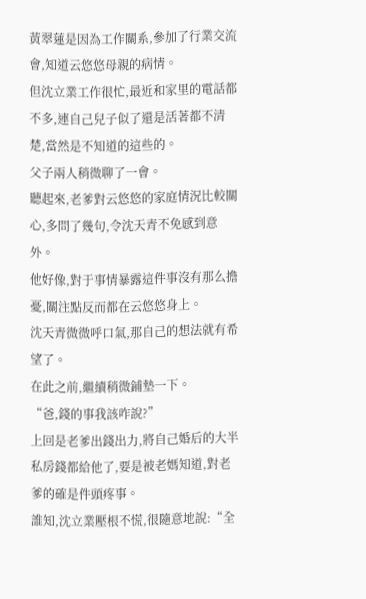黃翠蓮是因為工作關系,參加了行業交流會,知道云悠悠母親的病情。
但沈立業工作很忙,最近和家里的電話都不多,連自己兒子似了還是活著都不清楚,當然是不知道的這些的。
父子兩人稍微聊了一會。
聽起來,老爹對云悠悠的家庭情況比較關心,多問了幾句,令沈天青不免感到意外。
他好像,對于事情暴露這件事沒有那么擔憂,關注點反而都在云悠悠身上。
沈天青微微呼口氣,那自己的想法就有希望了。
在此之前,繼續稍微鋪墊一下。
“爸,錢的事我該咋說?”
上回是老爹出錢出力,將自己婚后的大半私房錢都給他了,要是被老媽知道,對老爹的確是件頭疼事。
誰知,沈立業壓根不慌,很隨意地說:“全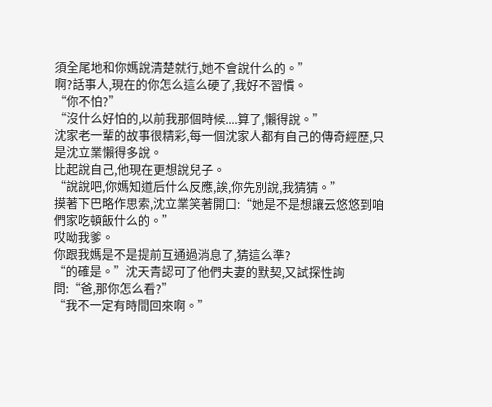須全尾地和你媽說清楚就行,她不會說什么的。”
啊?話事人,現在的你怎么這么硬了,我好不習慣。
“你不怕?”
“沒什么好怕的,以前我那個時候....算了,懶得說。”
沈家老一輩的故事很精彩,每一個沈家人都有自己的傳奇經歷,只是沈立業懶得多說。
比起說自己,他現在更想說兒子。
“說說吧,你媽知道后什么反應,誒,你先別說,我猜猜。”
摸著下巴略作思索,沈立業笑著開口:“她是不是想讓云悠悠到咱們家吃頓飯什么的。”
哎呦我爹。
你跟我媽是不是提前互通過消息了,猜這么準?
“的確是。”沈天青認可了他們夫妻的默契,又試探性詢問:“爸,那你怎么看?”
“我不一定有時間回來啊。”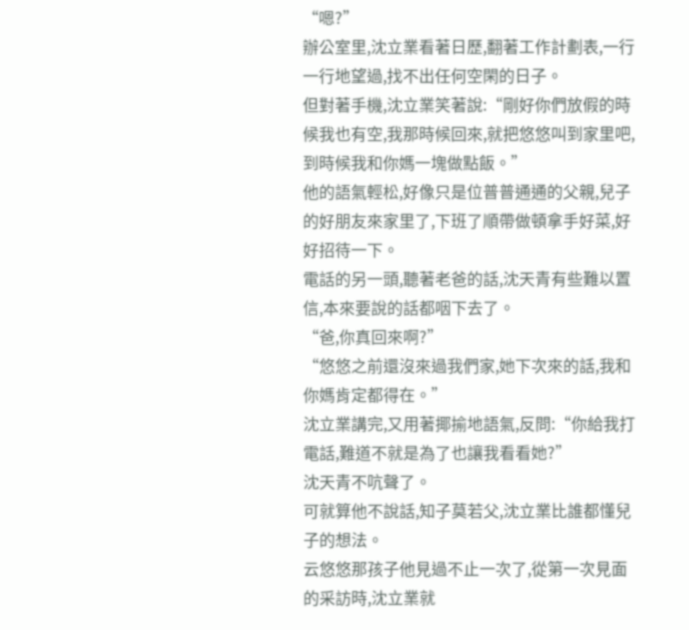“嗯?”
辦公室里,沈立業看著日歷,翻著工作計劃表,一行一行地望過,找不出任何空閑的日子。
但對著手機,沈立業笑著說:“剛好你們放假的時候我也有空,我那時候回來,就把悠悠叫到家里吧,到時候我和你媽一塊做點飯。”
他的語氣輕松,好像只是位普普通通的父親,兒子的好朋友來家里了,下班了順帶做頓拿手好菜,好好招待一下。
電話的另一頭,聽著老爸的話,沈天青有些難以置信,本來要說的話都咽下去了。
“爸,你真回來啊?”
“悠悠之前還沒來過我們家,她下次來的話,我和你媽肯定都得在。”
沈立業講完,又用著揶揄地語氣,反問:“你給我打電話,難道不就是為了也讓我看看她?”
沈天青不吭聲了。
可就算他不說話,知子莫若父,沈立業比誰都懂兒子的想法。
云悠悠那孩子他見過不止一次了,從第一次見面的采訪時,沈立業就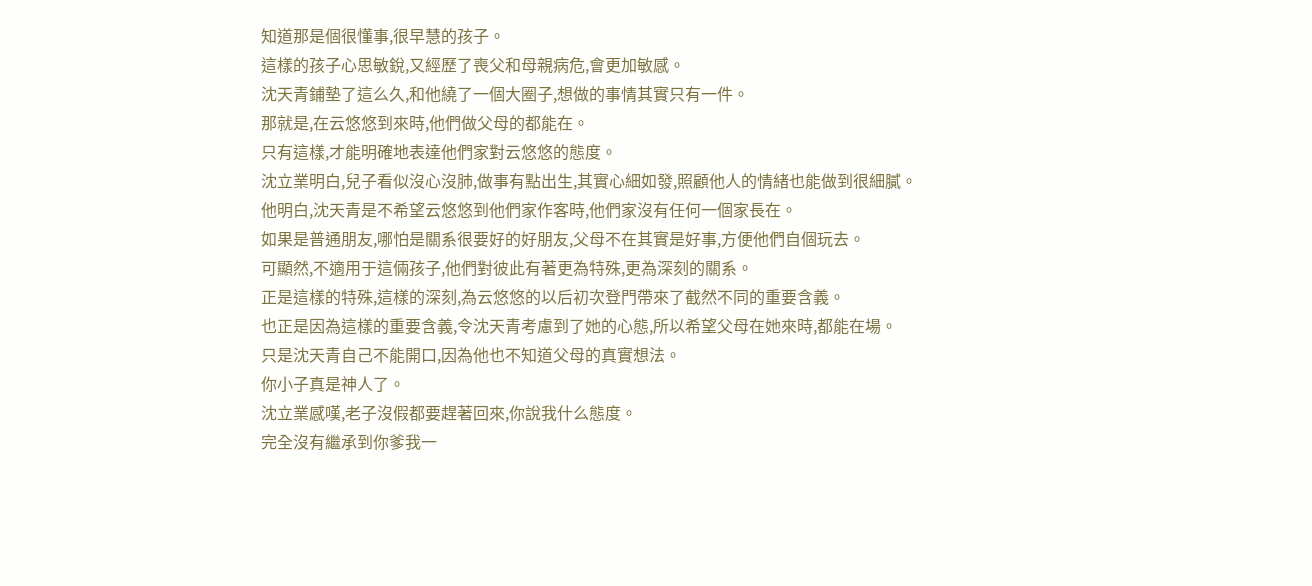知道那是個很懂事,很早慧的孩子。
這樣的孩子心思敏銳,又經歷了喪父和母親病危,會更加敏感。
沈天青鋪墊了這么久,和他繞了一個大圈子,想做的事情其實只有一件。
那就是,在云悠悠到來時,他們做父母的都能在。
只有這樣,才能明確地表達他們家對云悠悠的態度。
沈立業明白,兒子看似沒心沒肺,做事有點出生,其實心細如發,照顧他人的情緒也能做到很細膩。
他明白,沈天青是不希望云悠悠到他們家作客時,他們家沒有任何一個家長在。
如果是普通朋友,哪怕是關系很要好的好朋友,父母不在其實是好事,方便他們自個玩去。
可顯然,不適用于這倆孩子,他們對彼此有著更為特殊,更為深刻的關系。
正是這樣的特殊,這樣的深刻,為云悠悠的以后初次登門帶來了截然不同的重要含義。
也正是因為這樣的重要含義,令沈天青考慮到了她的心態,所以希望父母在她來時,都能在場。
只是沈天青自己不能開口,因為他也不知道父母的真實想法。
你小子真是神人了。
沈立業感嘆,老子沒假都要趕著回來,你說我什么態度。
完全沒有繼承到你爹我一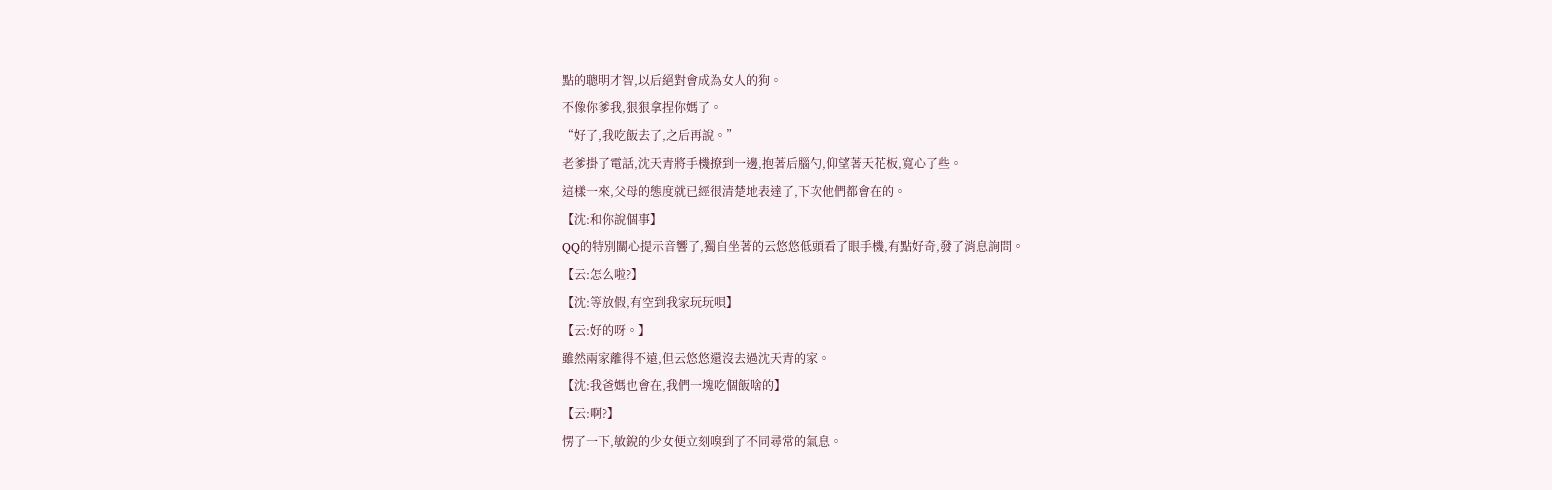點的聰明才智,以后絕對會成為女人的狗。
不像你爹我,狠狠拿捏你媽了。
“好了,我吃飯去了,之后再說。”
老爹掛了電話,沈天青將手機撩到一邊,抱著后腦勺,仰望著天花板,寬心了些。
這樣一來,父母的態度就已經很清楚地表達了,下次他們都會在的。
【沈:和你說個事】
QQ的特別關心提示音響了,獨自坐著的云悠悠低頭看了眼手機,有點好奇,發了消息詢問。
【云:怎么啦?】
【沈:等放假,有空到我家玩玩唄】
【云:好的呀。】
雖然兩家離得不遠,但云悠悠還沒去過沈天青的家。
【沈:我爸媽也會在,我們一塊吃個飯啥的】
【云:啊?】
愣了一下,敏銳的少女便立刻嗅到了不同尋常的氣息。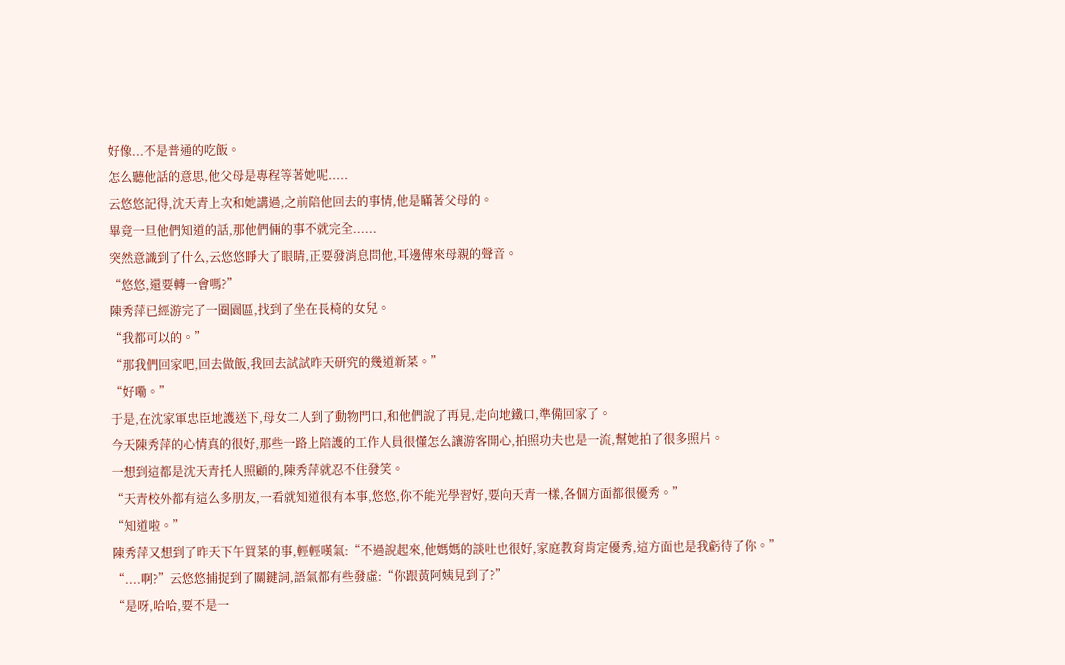好像...不是普通的吃飯。
怎么聽他話的意思,他父母是專程等著她呢.....
云悠悠記得,沈天青上次和她講過,之前陪他回去的事情,他是瞞著父母的。
畢竟一旦他們知道的話,那他們倆的事不就完全......
突然意識到了什么,云悠悠睜大了眼睛,正要發消息問他,耳邊傳來母親的聲音。
“悠悠,還要轉一會嗎?”
陳秀萍已經游完了一圈園區,找到了坐在長椅的女兒。
“我都可以的。”
“那我們回家吧,回去做飯,我回去試試昨天研究的幾道新菜。”
“好嘞。”
于是,在沈家軍忠臣地護送下,母女二人到了動物門口,和他們說了再見,走向地鐵口,準備回家了。
今天陳秀萍的心情真的很好,那些一路上陪護的工作人員很懂怎么讓游客開心,拍照功夫也是一流,幫她拍了很多照片。
一想到這都是沈天青托人照顧的,陳秀萍就忍不住發笑。
“天青校外都有這么多朋友,一看就知道很有本事,悠悠,你不能光學習好,要向天青一樣,各個方面都很優秀。”
“知道啦。”
陳秀萍又想到了昨天下午買菜的事,輕輕嘆氣:“不過說起來,他媽媽的談吐也很好,家庭教育肯定優秀,這方面也是我虧待了你。”
“....啊?”云悠悠捕捉到了關鍵詞,語氣都有些發虛:“你跟黃阿姨見到了?”
“是呀,哈哈,要不是一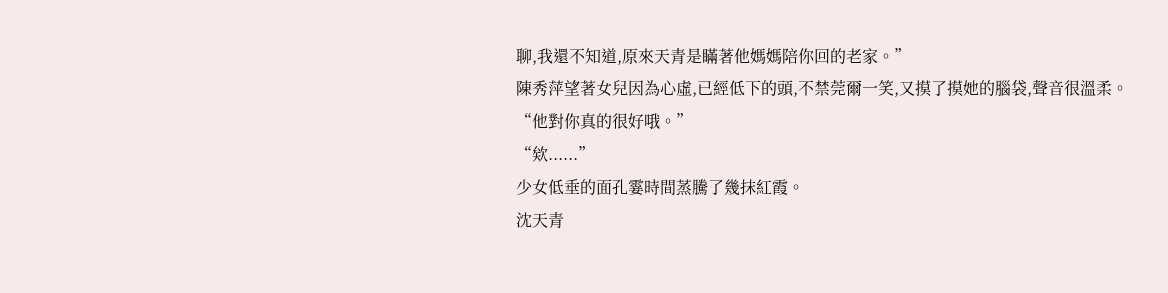聊,我還不知道,原來天青是瞞著他媽媽陪你回的老家。”
陳秀萍望著女兒因為心虛,已經低下的頭,不禁莞爾一笑,又摸了摸她的腦袋,聲音很溫柔。
“他對你真的很好哦。”
“欸......”
少女低垂的面孔霎時間蒸騰了幾抹紅霞。
沈天青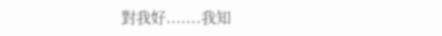對我好.......我知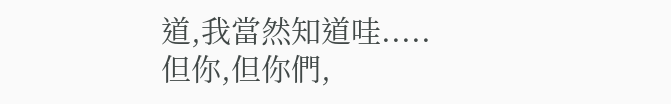道,我當然知道哇.....
但你,但你們,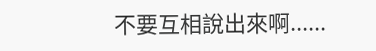不要互相說出來啊......